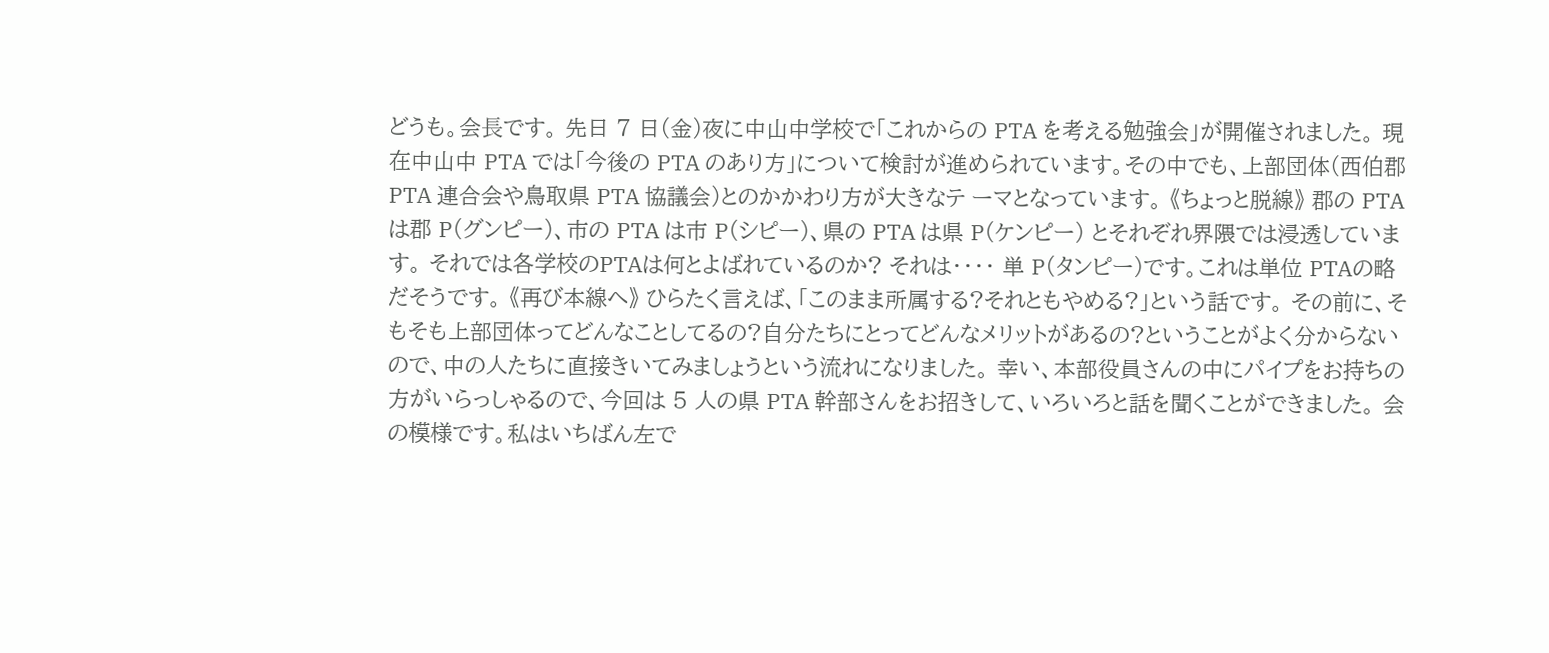どうも。会⾧です。 先日 7 日(金)夜に中山中学校で「これからの PTA を考える勉強会」が開催されました。 現在中山中 PTA では「今後の PTA のあり方」について検討が進められています。その中でも、上部団体(西伯郡 PTA 連合会や鳥取県 PTA 協議会)とのかかわり方が大きなテ ーマとなっています。 《ちょっと脱線》 郡の PTA は郡 P(グンピー)、市の PTA は市 P(シピー)、県の PTA は県 P(ケンピー) とそれぞれ界隈では浸透しています。 それでは各学校のPTAは何とよばれているのか? それは・・・・ 単 P(タンピー)です。これは単位 PTAの略だそうです。 《再び本線へ》 ひらたく言えば、「このまま所属する?それともやめる?」という話です。 その前に、そもそも上部団体ってどんなことしてるの?自分たちにとってどんなメリットがあるの?ということがよく分からないので、中の人たちに直接きいてみましょうという流れになりました。 幸い、本部役員さんの中にパイプをお持ちの方がいらっしゃるので、今回は 5 人の県 PTA 幹部さんをお招きして、いろいろと話を聞くことができました。 会の模様です。私はいちばん左で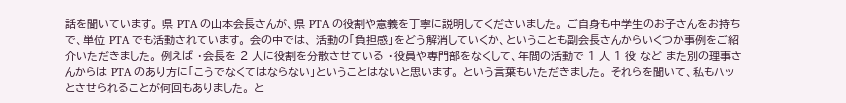話を聞いています。 県 PTA の山本会⾧さんが、県 PTA の役割や意義を丁寧に説明してくださいました。 ご自身も中学生のお子さんをお持ちで、単位 PTA でも活動されています。 会の中では、 活動の「負担感」をどう解消していくか、ということも副会⾧さんからいくつか事例をご紹介いただきました。 例えば ・会⾧を 2 人に役割を分散させている ・役員や専門部をなくして、年間の活動で 1 人 1 役 など また別の理事さんからは PTA のあり方に「こうでなくてはならない」ということはないと思います。 という言葉もいただきました。 それらを聞いて、私もハッとさせられることが何回もありました。 と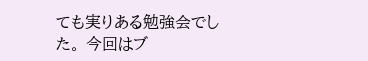ても実りある勉強会でした。 今回はブ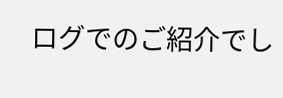ログでのご紹介でし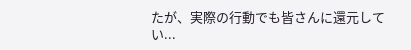たが、実際の行動でも皆さんに還元してい...